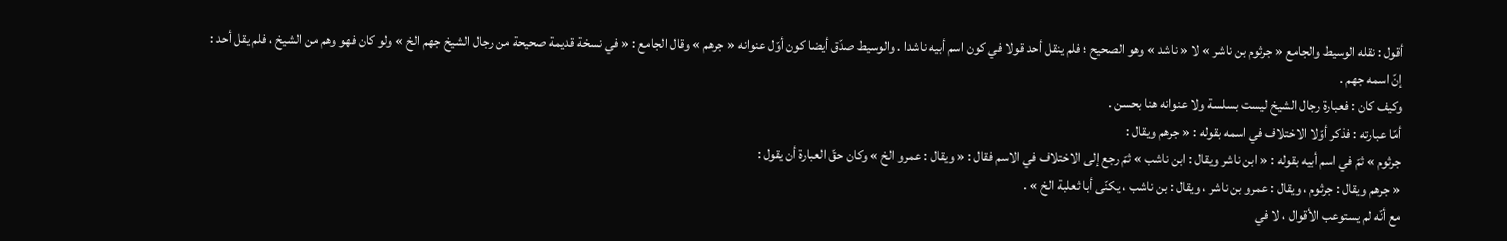أقول : نقله الوسيط والجامع « جرثوم بن ناشر » لا « ناشد » وهو الصحيح ؛ فلم ينقل أحد قولا في كون اسم أبيه ناشدا . والوسيط صدّق أيضا كون أوّل عنوانه « جرهم » وقال الجامع : « في نسخة قديمة صحيحة من رجال الشيخ جهم الخ » ولو كان فهو وهم من الشيخ ، فلم يقل أحد : إنّ اسمه جهم .
وكيف كان : فعبارة رجال الشيخ ليست بسلسة ولا عنوانه هنا بحسن .
أمّا عبارته : فذكر أوّلا الاختلاف في اسمه بقوله : « جرهم ويقال :
جرثوم » ثمّ في اسم أبيه بقوله : « ابن ناشر ويقال : ابن ناشب » ثمّ رجع إلى الاختلاف في الاسم فقال : « ويقال : عمرو الخ » وكان حقّ العبارة أن يقول :
« جرهم ويقال : جرثوم ، ويقال : عمرو بن ناشر ، ويقال : بن ناشب ، يكنّى أبا ثعلبة الخ » .
مع أنّه لم يستوعب الأقوال ، لا في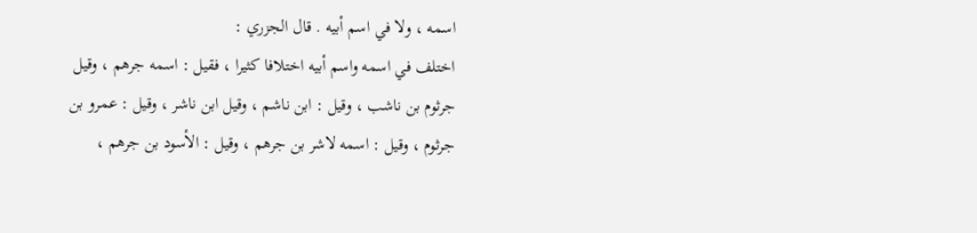اسمه ، ولا في اسم أبيه . قال الجزري :
اختلف في اسمه واسم أبيه اختلافا كثيرا ، فقيل : اسمه جرهم ، وقيل جرثوم بن ناشب ، وقيل : ابن ناشم ، وقيل ابن ناشر ، وقيل : عمرو بن جرثوم ، وقيل : اسمه لاشر بن جرهم ، وقيل : الأسود بن جرهم ،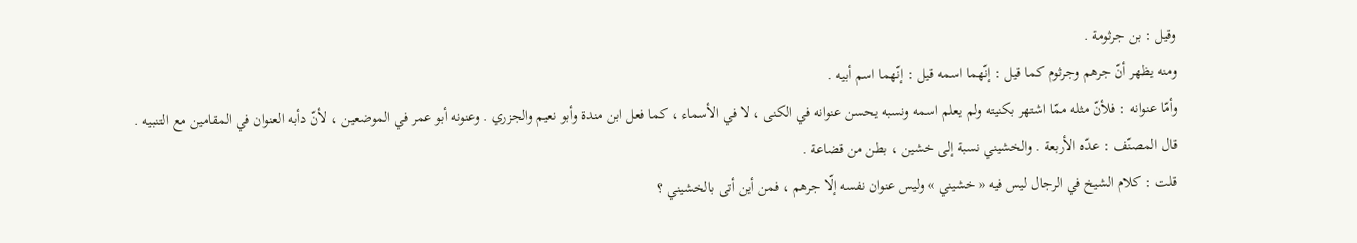وقيل : بن جرثومة .
ومنه يظهر أنّ جرهم وجرثوم كما قيل : إنّهما اسمه قيل : إنّهما اسم أبيه .
وأمّا عنوانه : فلأنّ مثله ممّا اشتهر بكنيته ولم يعلم اسمه ونسبه يحسن عنوانه في الكنى ، لا في الأسماء ، كما فعل ابن مندة وأبو نعيم والجزري . وعنونه أبو عمر في الموضعين ، لأنّ دأبه العنوان في المقامين مع التنبيه .
قال المصنّف : عدّه الأربعة . والخشيني نسبة إلى خشين ، بطن من قضاعة .
قلت : كلام الشيخ في الرجال ليس فيه « خشيني » وليس عنوان نفسه إلّا جرهم ، فمن أين أتى بالخشيني ؟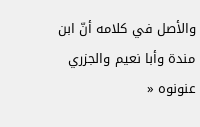والأصل في كلامه أنّ ابن مندة وأبا نعيم والجزري عنونوه «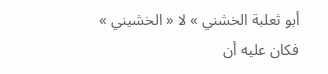أبو ثعلبة الخشني » لا « الخشيني » فكان عليه أن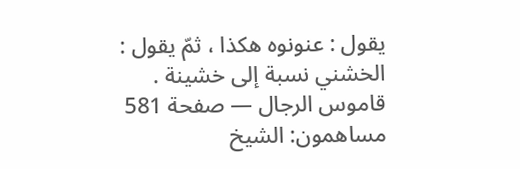يقول : عنونوه هكذا ، ثمّ يقول : الخشني نسبة إلى خشينة .
قاموس الرجال — صفحة 581
مساهمون: الشيخ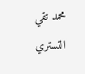محمد تقي التستري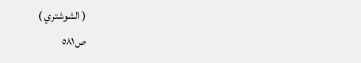( الشوشتري )
ص٥٨١